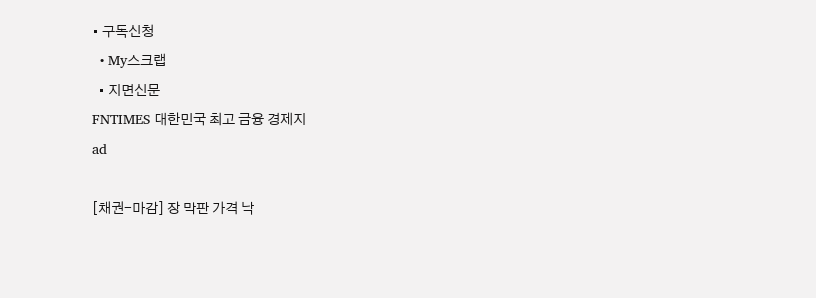• 구독신청
  • My스크랩
  • 지면신문
FNTIMES 대한민국 최고 금융 경제지
ad

[채권-마감] 장 막판 가격 낙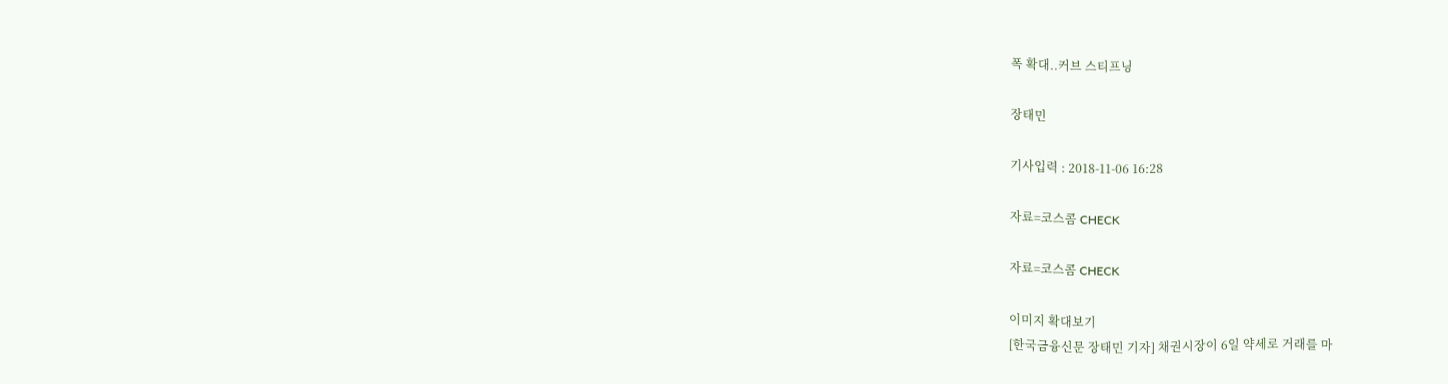폭 확대..커브 스티프닝

장태민

기사입력 : 2018-11-06 16:28

자료=코스콤 CHECK

자료=코스콤 CHECK

이미지 확대보기
[한국금융신문 장태민 기자] 채권시장이 6일 약세로 거래를 마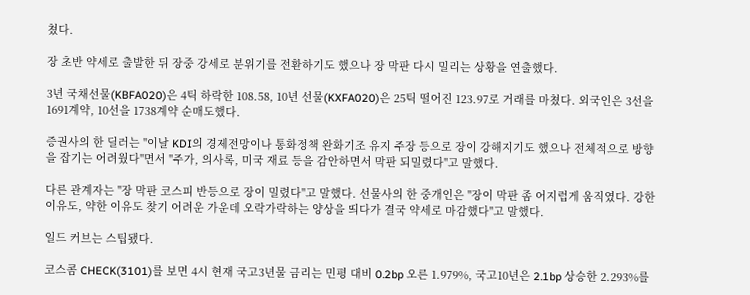쳤다.

장 초반 약세로 출발한 뒤 장중 강세로 분위기를 전환하기도 했으나 장 막판 다시 밀리는 상황을 연출했다.

3년 국채선물(KBFA020)은 4틱 하락한 108.58, 10년 선물(KXFA020)은 25틱 떨어진 123.97로 거래를 마쳤다. 외국인은 3선을 1691계약, 10선을 1738계약 순매도했다.

증권사의 한 딜러는 "이날 KDI의 경제전망이나 통화정책 완화기조 유지 주장 등으로 장이 강해지기도 했으나 전체적으로 방향을 잡기는 어려웠다"면서 "주가, 의사록, 미국 재료 등을 감안하면서 막판 되밀렸다"고 말했다.

다른 관계자는 "장 막판 코스피 반등으로 장이 밀렸다"고 말했다. 선물사의 한 중개인은 "장이 막판 좀 어지럽게 움직였다. 강한 이유도, 약한 이유도 찾기 어려운 가운데 오락가락하는 양상을 띄다가 결국 약세로 마감했다"고 말했다.

일드 커브는 스팁됐다.

코스콤 CHECK(3101)를 보면 4시 현재 국고3년물 금리는 민평 대비 0.2bp 오른 1.979%, 국고10년은 2.1bp 상승한 2.293%를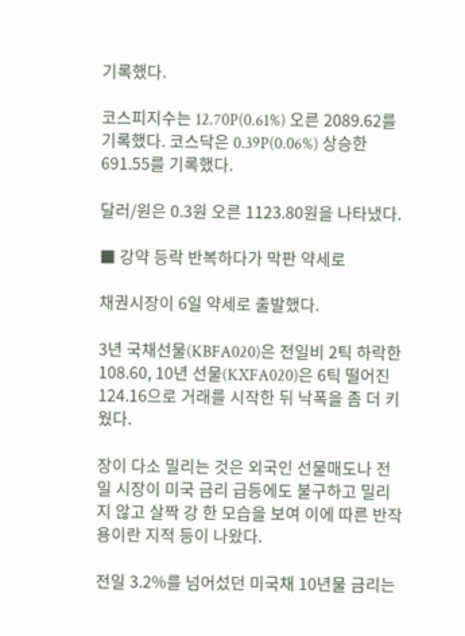기록했다.

코스피지수는 12.70P(0.61%) 오른 2089.62를 기록했다. 코스닥은 0.39P(0.06%) 상승한 691.55를 기록했다.

달러/원은 0.3원 오른 1123.80원을 나타냈다.

■ 강약 등락 반복하다가 막판 약세로

채권시장이 6일 약세로 출발했다.

3년 국채선물(KBFA020)은 전일비 2틱 하락한 108.60, 10년 선물(KXFA020)은 6틱 떨어진 124.16으로 거래를 시작한 뒤 낙폭을 좀 더 키웠다.

장이 다소 밀리는 것은 외국인 선물매도나 전일 시장이 미국 금리 급등에도 불구하고 밀리지 않고 살짝 강 한 모습을 보여 이에 따른 반작용이란 지적 등이 나왔다.

전일 3.2%를 넘어섰던 미국채 10년물 금리는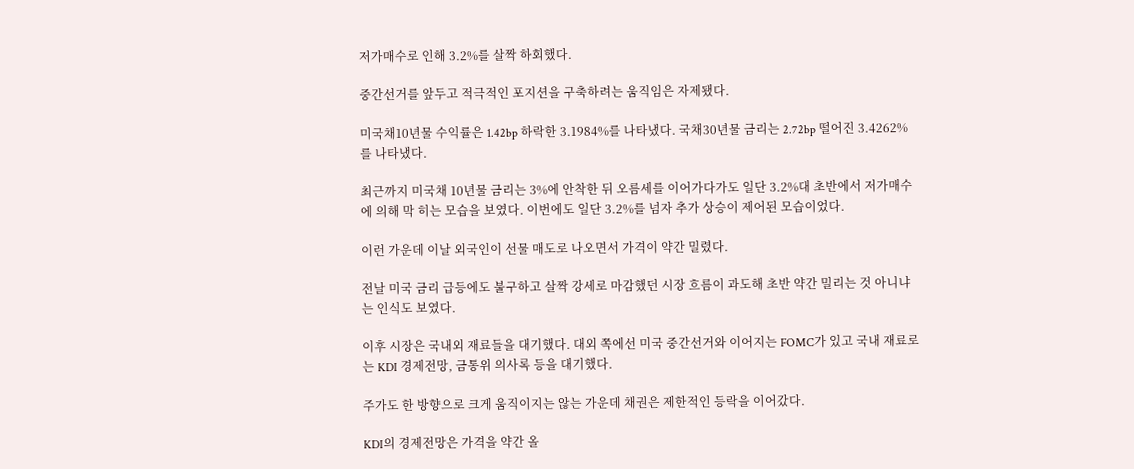저가매수로 인해 3.2%를 살짝 하회했다.

중간선거를 앞두고 적극적인 포지션을 구축하려는 움직임은 자제됐다.

미국채10년물 수익률은 1.42bp 하락한 3.1984%를 나타냈다. 국채30년물 금리는 2.72bp 떨어진 3.4262%를 나타냈다.

최근까지 미국채 10년물 금리는 3%에 안착한 뒤 오름세를 이어가다가도 일단 3.2%대 초반에서 저가매수에 의해 막 히는 모습을 보였다. 이번에도 일단 3.2%를 넘자 추가 상승이 제어된 모습이었다.

이런 가운데 이날 외국인이 선물 매도로 나오면서 가격이 약간 밀렸다.

전날 미국 금리 급등에도 불구하고 살짝 강세로 마감했던 시장 흐름이 과도해 초반 약간 밀리는 것 아니냐는 인식도 보였다.

이후 시장은 국내외 재료들을 대기했다. 대외 쪽에선 미국 중간선거와 이어지는 FOMC가 있고 국내 재료로는 KDI 경제전망, 금통위 의사록 등을 대기했다.

주가도 한 방향으로 크게 움직이지는 않는 가운데 채권은 제한적인 등락을 이어갔다.

KDI의 경제전망은 가격을 약간 올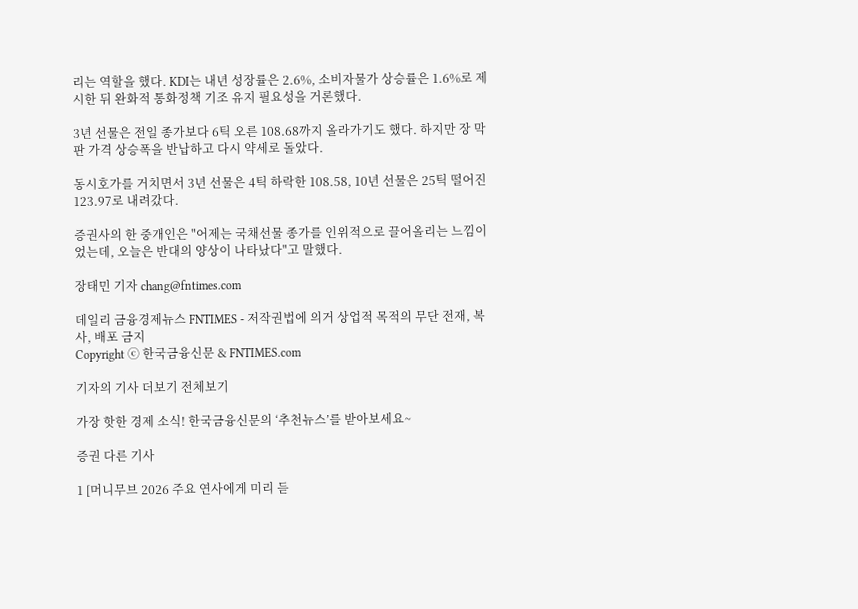리는 역할을 했다. KDI는 내년 성장률은 2.6%, 소비자물가 상승률은 1.6%로 제시한 뒤 완화적 통화정책 기조 유지 필요성을 거론했다.

3년 선물은 전일 종가보다 6틱 오른 108.68까지 올라가기도 했다. 하지만 장 막판 가격 상승폭을 반납하고 다시 약세로 돌았다.

동시호가를 거치면서 3년 선물은 4틱 하락한 108.58, 10년 선물은 25틱 떨어진 123.97로 내려갔다.

증권사의 한 중개인은 "어제는 국채선물 종가를 인위적으로 끌어올리는 느낌이었는데, 오늘은 반대의 양상이 나타났다"고 말했다.

장태민 기자 chang@fntimes.com

데일리 금융경제뉴스 FNTIMES - 저작권법에 의거 상업적 목적의 무단 전재, 복사, 배포 금지
Copyright ⓒ 한국금융신문 & FNTIMES.com

기자의 기사 더보기 전체보기

가장 핫한 경제 소식! 한국금융신문의 ‘추천뉴스’를 받아보세요~

증권 다른 기사

1 [머니무브 2026 주요 연사에게 미리 듣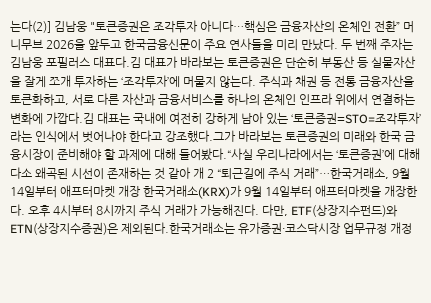는다(2)] 김남웅 "토큰증권은 조각투자 아니다…핵심은 금융자산의 온체인 전환” 머니무브 2026을 앞두고 한국금융신문이 주요 연사들을 미리 만났다. 두 번째 주자는 김남웅 포필러스 대표다.김 대표가 바라보는 토큰증권은 단순히 부동산 등 실물자산을 잘게 쪼개 투자하는 ‘조각투자’에 머물지 않는다. 주식과 채권 등 전통 금융자산을 토큰화하고, 서로 다른 자산과 금융서비스를 하나의 온체인 인프라 위에서 연결하는 변화에 가깝다.김 대표는 국내에 여전히 강하게 남아 있는 ‘토큰증권=STO=조각투자’라는 인식에서 벗어나야 한다고 강조했다.그가 바라보는 토큰증권의 미래와 한국 금융시장이 준비해야 할 과제에 대해 들어봤다.“사실 우리나라에서는 ‘토큰증권’에 대해 다소 왜곡된 시선이 존재하는 것 같아 개 2 “퇴근길에 주식 거래”…한국거래소, 9월 14일부터 애프터마켓 개장 한국거래소(KRX)가 9월 14일부터 애프터마켓을 개장한다. 오후 4시부터 8시까지 주식 거래가 가능해진다. 다만, ETF(상장지수펀드)와 ETN(상장지수증권)은 제외된다.한국거래소는 유가증권·코스닥시장 업무규정 개정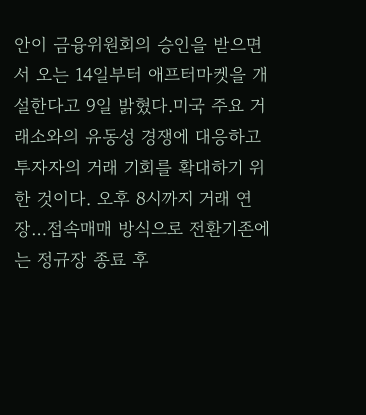안이 금융위원회의 승인을 받으면서 오는 14일부터 애프터마켓을 개설한다고 9일 밝혔다.미국 주요 거래소와의 유동성 경쟁에 대응하고 투자자의 거래 기회를 확대하기 위한 것이다. 오후 8시까지 거래 연장…접속매매 방식으로 전환기존에는 정규장 종료 후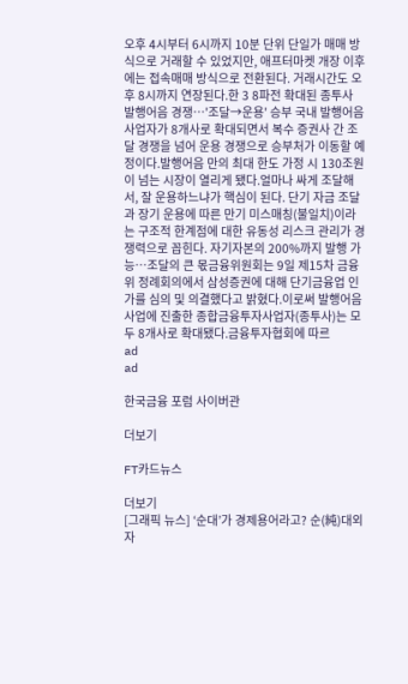오후 4시부터 6시까지 10분 단위 단일가 매매 방식으로 거래할 수 있었지만, 애프터마켓 개장 이후에는 접속매매 방식으로 전환된다. 거래시간도 오후 8시까지 연장된다.한 3 8파전 확대된 종투사 발행어음 경쟁…'조달→운용' 승부 국내 발행어음 사업자가 8개사로 확대되면서 복수 증권사 간 조달 경쟁을 넘어 운용 경쟁으로 승부처가 이동할 예정이다.발행어음 만의 최대 한도 가정 시 130조원이 넘는 시장이 열리게 됐다.얼마나 싸게 조달해서, 잘 운용하느냐가 핵심이 된다. 단기 자금 조달과 장기 운용에 따른 만기 미스매칭(불일치)이라는 구조적 한계점에 대한 유동성 리스크 관리가 경쟁력으로 꼽힌다. 자기자본의 200%까지 발행 가능…조달의 큰 몫금융위원회는 9일 제15차 금융위 정례회의에서 삼성증권에 대해 단기금융업 인가를 심의 및 의결했다고 밝혔다.이로써 발행어음 사업에 진출한 종합금융투자사업자(종투사)는 모두 8개사로 확대됐다.금융투자협회에 따르
ad
ad

한국금융 포럼 사이버관

더보기

FT카드뉴스

더보기
[그래픽 뉴스] ‘순대’가 경제용어라고? 순(純)대외자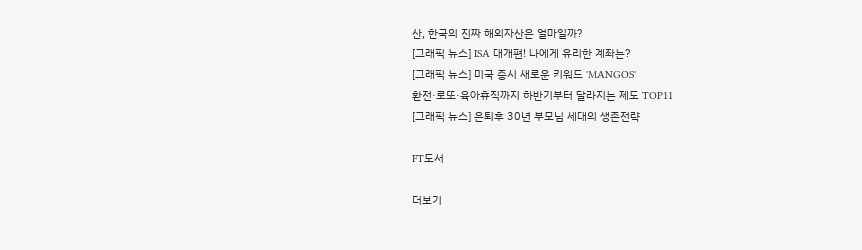산, 한국의 진짜 해외자산은 얼마일까?
[그래픽 뉴스] ISA 대개편! 나에게 유리한 계좌는?
[그래픽 뉴스] 미국 증시 새로운 키워드 'MANGOS'
환전·로또·육아휴직까지 하반기부터 달라지는 제도 TOP11
[그래픽 뉴스] 은퇴후 30년 부모님 세대의 생존전략

FT도서

더보기